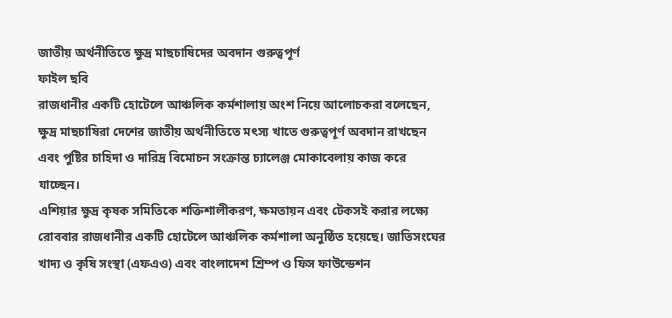জাতীয় অর্থনীতিতে ক্ষুদ্র মাছচাষিদের অবদান গুরুত্বপূর্ণ
ফাইল ছবি
রাজধানীর একটি হোটেলে আঞ্চলিক কর্মশালায় অংশ নিয়ে আলোচকরা বলেছেন, ক্ষুদ্র মাছচাষিরা দেশের জাতীয় অর্থনীতিতে মৎস্য খাতে গুরুত্বপূর্ণ অবদান রাখছেন এবং পুষ্টির চাহিদা ও দারিদ্র বিমোচন সংক্রান্ত চ্যালেঞ্জ মোকাবেলায় কাজ করে যাচ্ছেন।
এশিয়ার ক্ষুদ্র কৃষক সমিতিকে শক্তিশালীকরণ, ক্ষমতায়ন এবং টেকসই করার লক্ষ্যে রোববার রাজধানীর একটি হোটেলে আঞ্চলিক কর্মশালা অনুষ্ঠিত হয়েছে। জাতিসংঘের খাদ্য ও কৃষি সংস্থা (এফএও) এবং বাংলাদেশ শ্রিম্প ও ফিস ফাউন্ডেশন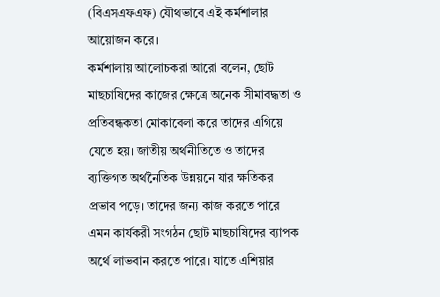(বিএসএফএফ) যৌথভাবে এই কর্মশালার আয়োজন করে।
কর্মশালায় আলোচকরা আরো বলেন, ছোট মাছচাষিদের কাজের ক্ষেত্রে অনেক সীমাবদ্ধতা ও প্রতিবন্ধকতা মোকাবেলা করে তাদের এগিয়ে যেতে হয়। জাতীয় অর্থনীতিতে ও তাদের ব্যক্তিগত অর্থনৈতিক উন্নয়নে যার ক্ষতিকর প্রভাব পড়ে। তাদের জন্য কাজ করতে পারে এমন কার্যকরী সংগঠন ছোট মাছচাষিদের ব্যাপক অর্থে লাভবান করতে পারে। যাতে এশিয়ার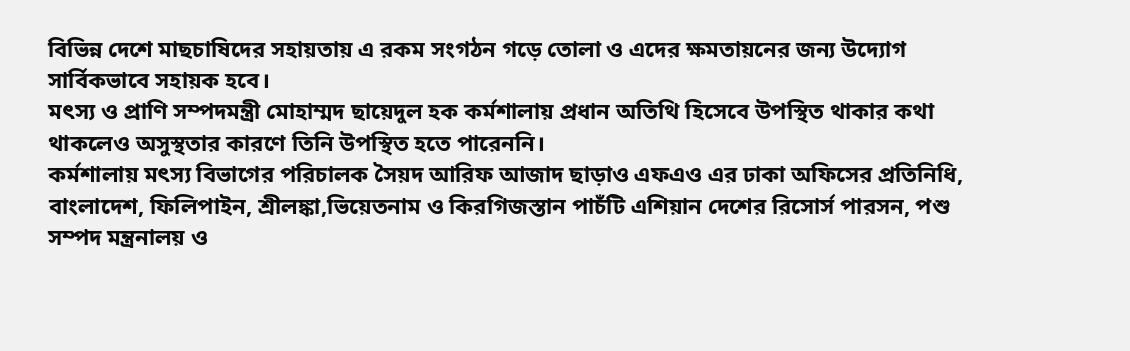বিভিন্ন দেশে মাছচাষিদের সহায়তায় এ রকম সংগঠন গড়ে তোলা ও এদের ক্ষমতায়নের জন্য উদ্যোগ সার্বিকভাবে সহায়ক হবে।
মৎস্য ও প্রাণি সম্পদমন্ত্রী মোহাম্মদ ছায়েদুল হক কর্মশালায় প্রধান অতিথি হিসেবে উপস্থিত থাকার কথা থাকলেও অসুস্থতার কারণে তিনি উপস্থিত হতে পারেননি।
কর্মশালায় মৎস্য বিভাগের পরিচালক সৈয়দ আরিফ আজাদ ছাড়াও এফএও এর ঢাকা অফিসের প্রতিনিধি, বাংলাদেশ, ফিলিপাইন, শ্রীলঙ্কা,ভিয়েতনাম ও কিরগিজস্তান পাচঁটি এশিয়ান দেশের রিসোর্স পারসন, পশু সম্পদ মন্ত্রনালয় ও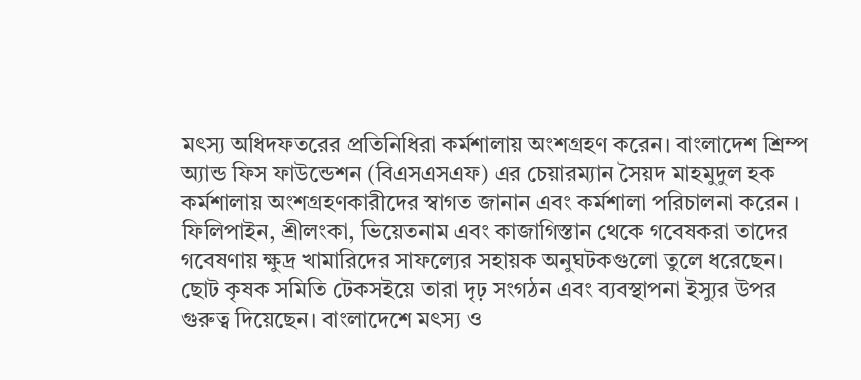মৎস্য অধিদফতরের প্রতিনিধিরা কর্মশালায় অংশগ্রহণ করেন। বাংলাদেশ শ্রিম্প অ্যান্ড ফিস ফাউন্ডেশন (বিএসএসএফ) এর চেয়ারম্যান সৈয়দ মাহমুদুল হক কর্মশালায় অংশগ্রহণকারীদের স্বাগত জানান এবং কর্মশালা পরিচালনা করেন ।
ফিলিপাইন, শ্রীলংকা, ভিয়েতনাম এবং কাজাগিস্তান থেকে গবেষকরা তাদের গবেষণায় ক্ষুদ্র খামারিদের সাফল্যের সহায়ক অনুঘটকগুলো তুলে ধরেছেন। ছোট কৃষক সমিতি টেকসইয়ে তারা দৃঢ় সংগঠন এবং ব্যবস্থাপনা ইস্যুর উপর গুরুত্ব দিয়েছেন। বাংলাদেশে মৎস্য ও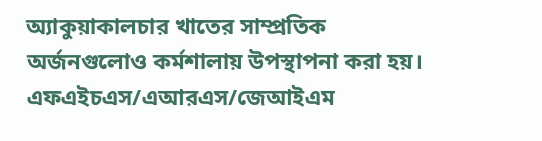অ্যাকুয়াকালচার খাতের সাম্প্রতিক অর্জনগুলোও কর্মশালায় উপস্থাপনা করা হয়।
এফএইচএস/এআরএস/জেআইএম